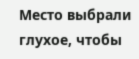Место выбрали глухое, чтобы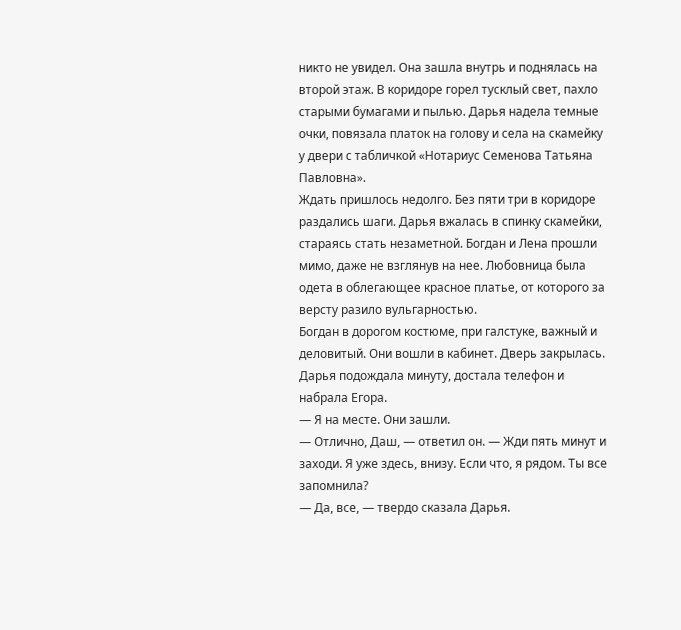никто не увидел. Она зашла внутрь и поднялась на второй этаж. В коридоре горел тусклый свет, пахло старыми бумагами и пылью. Дарья надела темные очки, повязала платок на голову и села на скамейку у двери с табличкой «Нотариус Семенова Татьяна Павловна».
Ждать пришлось недолго. Без пяти три в коридоре раздались шаги. Дарья вжалась в спинку скамейки, стараясь стать незаметной. Богдан и Лена прошли мимо, даже не взглянув на нее. Любовница была одета в облегающее красное платье, от которого за версту разило вульгарностью.
Богдан в дорогом костюме, при галстуке, важный и деловитый. Они вошли в кабинет. Дверь закрылась. Дарья подождала минуту, достала телефон и набрала Егора.
— Я на месте. Они зашли.
— Отлично, Даш, — ответил он. — Жди пять минут и заходи. Я уже здесь, внизу. Если что, я рядом. Ты все запомнила?
— Да, все, — твердо сказала Дарья.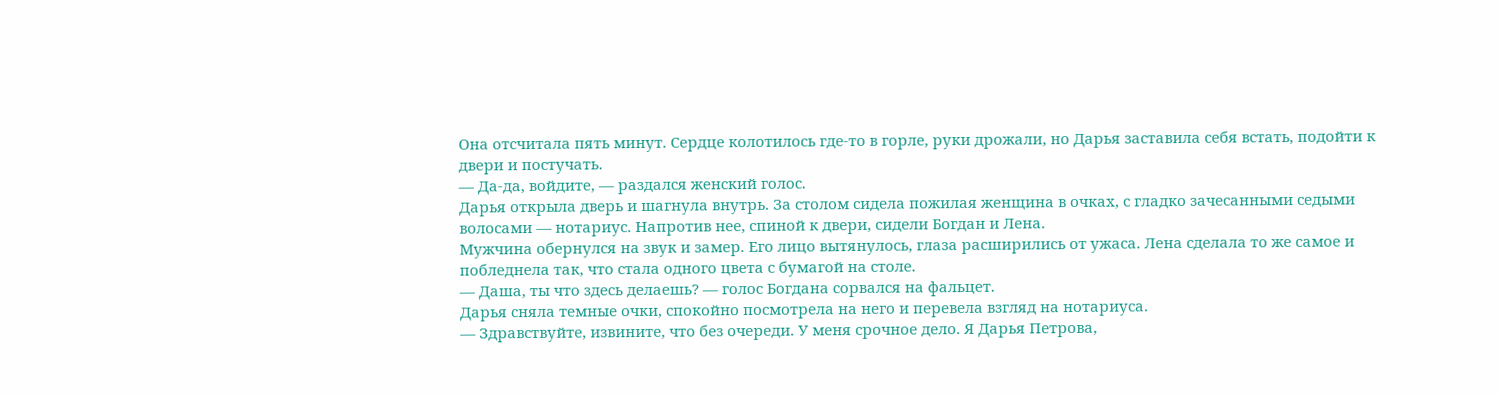Она отсчитала пять минут. Сердце колотилось где-то в горле, руки дрожали, но Дарья заставила себя встать, подойти к двери и постучать.
— Да-да, войдите, — раздался женский голос.
Дарья открыла дверь и шагнула внутрь. За столом сидела пожилая женщина в очках, с гладко зачесанными седыми волосами — нотариус. Напротив нее, спиной к двери, сидели Богдан и Лена.
Мужчина обернулся на звук и замер. Его лицо вытянулось, глаза расширились от ужаса. Лена сделала то же самое и побледнела так, что стала одного цвета с бумагой на столе.
— Даша, ты что здесь делаешь? — голос Богдана сорвался на фальцет.
Дарья сняла темные очки, спокойно посмотрела на него и перевела взгляд на нотариуса.
— Здравствуйте, извините, что без очереди. У меня срочное дело. Я Дарья Петрова,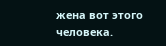жена вот этого человека.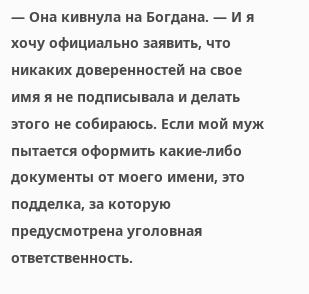— Она кивнула на Богдана. — И я хочу официально заявить, что никаких доверенностей на свое имя я не подписывала и делать этого не собираюсь. Если мой муж пытается оформить какие-либо документы от моего имени, это подделка, за которую предусмотрена уголовная ответственность.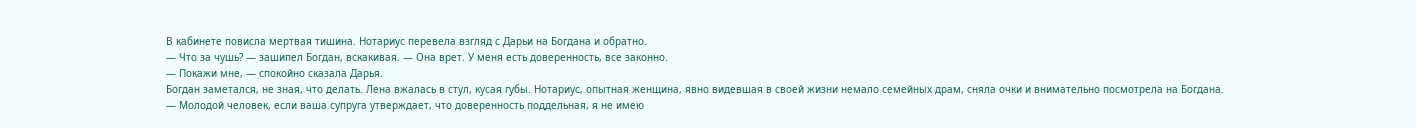В кабинете повисла мертвая тишина. Нотариус перевела взгляд с Дарьи на Богдана и обратно.
— Что за чушь? — зашипел Богдан, вскакивая. — Она врет. У меня есть доверенность, все законно.
— Покажи мне, — спокойно сказала Дарья.
Богдан заметался, не зная, что делать. Лена вжалась в стул, кусая губы. Нотариус, опытная женщина, явно видевшая в своей жизни немало семейных драм, сняла очки и внимательно посмотрела на Богдана.
— Молодой человек, если ваша супруга утверждает, что доверенность поддельная, я не имею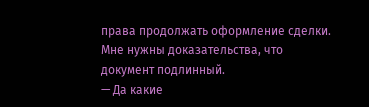права продолжать оформление сделки. Мне нужны доказательства, что документ подлинный.
— Да какие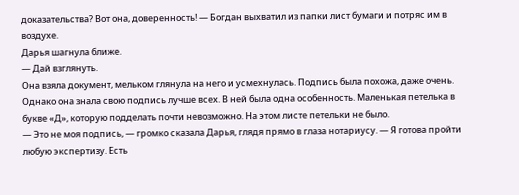доказательства? Вот она, доверенность! — Богдан выхватил из папки лист бумаги и потряс им в воздухе.
Дарья шагнула ближе.
— Дай взглянуть.
Она взяла документ, мельком глянула на него и усмехнулась. Подпись была похожа, даже очень. Однако она знала свою подпись лучше всех. В ней была одна особенность. Маленькая петелька в букве «Д», которую подделать почти невозможно. На этом листе петельки не было.
— Это не моя подпись, — громко сказала Дарья, глядя прямо в глаза нотариусу. — Я готова пройти любую экспертизу. Есть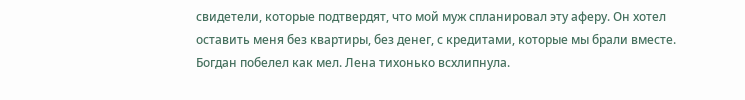свидетели, которые подтвердят, что мой муж спланировал эту аферу. Он хотел оставить меня без квартиры, без денег, с кредитами, которые мы брали вместе.
Богдан побелел как мел. Лена тихонько всхлипнула.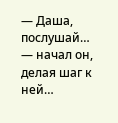— Даша, послушай… — начал он, делая шаг к ней…